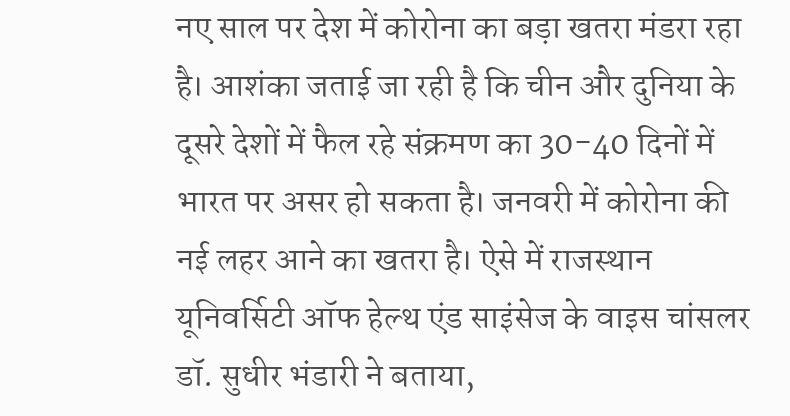नए साल पर देश में कोरोना का बड़ा खतरा मंडरा रहा है। आशंका जताई जा रही है कि चीन और दुनिया के दूसरे देशों में फैल रहे संक्रमण का 30-40 दिनों में भारत पर असर हो सकता है। जनवरी में कोरोना की नई लहर आने का खतरा है। ऐसे में राजस्थान यूनिवर्सिटी ऑफ हेल्थ एंड साइंसेज के वाइस चांसलर डॉ. सुधीर भंडारी ने बताया,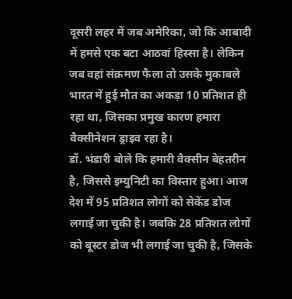दूसरी लहर में जब अमेरिका, जो कि आबादी में हमसे एक बटा आठवां हिस्सा है। लेकिन जब वहां संक्रमण फैला तो उसके मुकाबले भारत में हुई मौत का अकड़ा 10 प्रतिशत ही रहा था, जिसका प्रमुख कारण हमारा वैक्सीनेशन ड्राइव रहा है।
डॉ. भंडारी बोले कि हमारी वैक्सीन बेहतरीन है, जिससे इम्युनिटी का विस्तार हुआ। आज देश में 95 प्रतिशत लोगों को सेकेंड डोज लगाई जा चुकी है। जबकि 28 प्रतिशत लोगों को बूस्टर डोज भी लगाई जा चुकी है, जिसके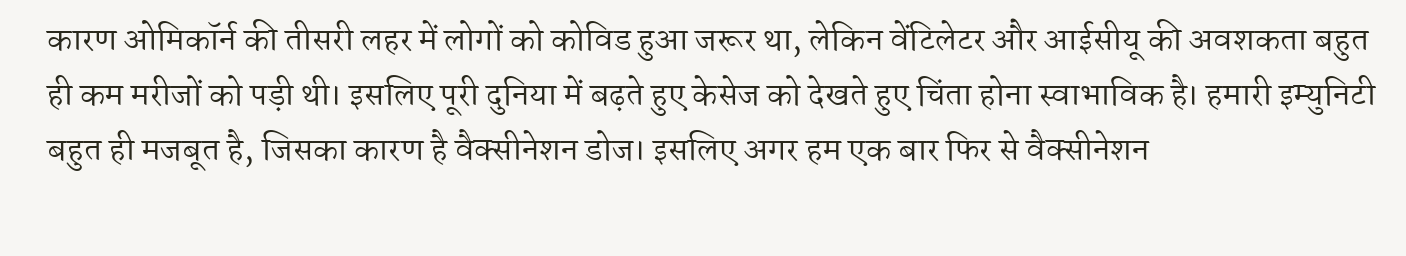कारण ओमिकॉर्न की तीसरी लहर में लोगों को कोविड हुआ जरूर था, लेकिन वेंटिलेटर और आईसीयू की अवशकता बहुत ही कम मरीजों को पड़ी थी। इसलिए पूरी दुनिया में बढ़ते हुए केसेज को देखते हुए चिंता होना स्वाभाविक है। हमारी इम्युनिटी बहुत ही मजबूत है, जिसका कारण है वैक्सीनेशन डोज। इसलिए अगर हम एक बार फिर से वैक्सीनेशन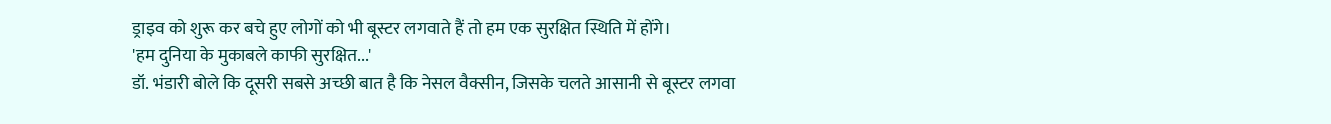ड्राइव को शुरू कर बचे हुए लोगों को भी बूस्टर लगवाते हैं तो हम एक सुरक्षित स्थिति में होंगे।
'हम दुनिया के मुकाबले काफी सुरक्षित...'
डॉ. भंडारी बोले कि दूसरी सबसे अच्छी बात है कि नेसल वैक्सीन, जिसके चलते आसानी से बूस्टर लगवा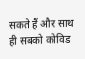सकते हैं और साथ ही सबको कोविड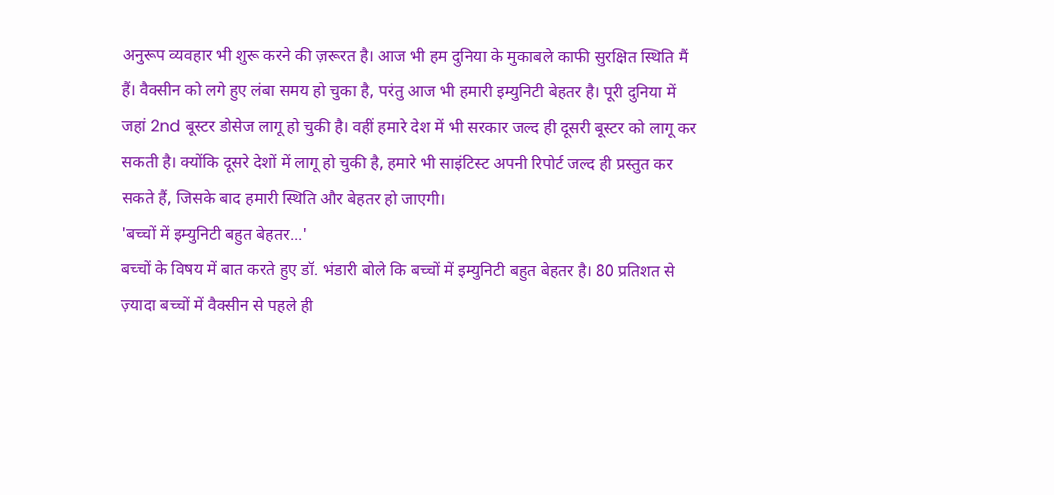अनुरूप व्यवहार भी शुरू करने की ज़रूरत है। आज भी हम दुनिया के मुकाबले काफी सुरक्षित स्थिति मैं हैं। वैक्सीन को लगे हुए लंबा समय हो चुका है, परंतु आज भी हमारी इम्युनिटी बेहतर है। पूरी दुनिया में जहां 2nd बूस्टर डोसेज लागू हो चुकी है। वहीं हमारे देश में भी सरकार जल्द ही दूसरी बूस्टर को लागू कर सकती है। क्योंकि दूसरे देशों में लागू हो चुकी है, हमारे भी साइंटिस्ट अपनी रिपोर्ट जल्द ही प्रस्तुत कर सकते हैं, जिसके बाद हमारी स्थिति और बेहतर हो जाएगी।
'बच्चों में इम्युनिटी बहुत बेहतर...'
बच्चों के विषय में बात करते हुए डॉ. भंडारी बोले कि बच्चों में इम्युनिटी बहुत बेहतर है। 80 प्रतिशत से ज़्यादा बच्चों में वैक्सीन से पहले ही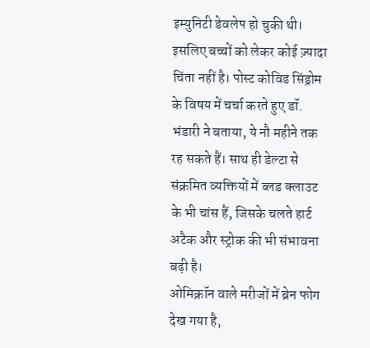इम्युनिटी डेवलेप हो चुकी थी। इसलिए बच्चों को लेकर कोई ज़्यादा चिंता नहीं है। पोस्ट कोविड सिंड्रोम के विषय में चर्चा करते हुए डॉ. भंडारी ने बताया, ये नौ महीने तक रह सकते हैं। साथ ही डेल्टा से संक्रमित व्यक्तियों में ब्लड क्लाउट के भी चांस हैं, जिसके चलते हार्ट अटैक और स्ट्रोक की भी संभावना बढ़ी है।
ओमिक्रॉन वाले मरीजों में ब्रेन फोग देख गया है,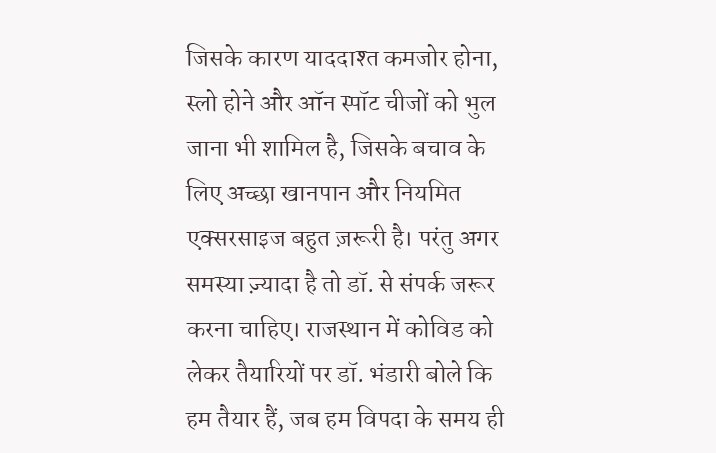जिसके कारण याददाश्त कमजोर होना, स्लो होने और ऑन स्पॉट चीजों को भुल जाना भी शामिल है, जिसके बचाव के लिए अच्छा खानपान और नियमित एक्सरसाइज बहुत ज़रूरी है। परंतु अगर समस्या ज़्यादा है तो डॉ. से संपर्क जरूर करना चाहिए। राजस्थान में कोविड को लेकर तैयारियों पर डॉ. भंडारी बोले कि हम तैयार हैं, जब हम विपदा के समय ही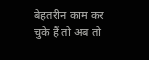बेहतरीन काम कर चुके हैं तो अब तो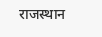राजस्थान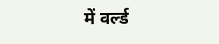में वर्ल्ड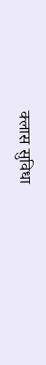क्लास सुविधा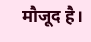मौजूद है।